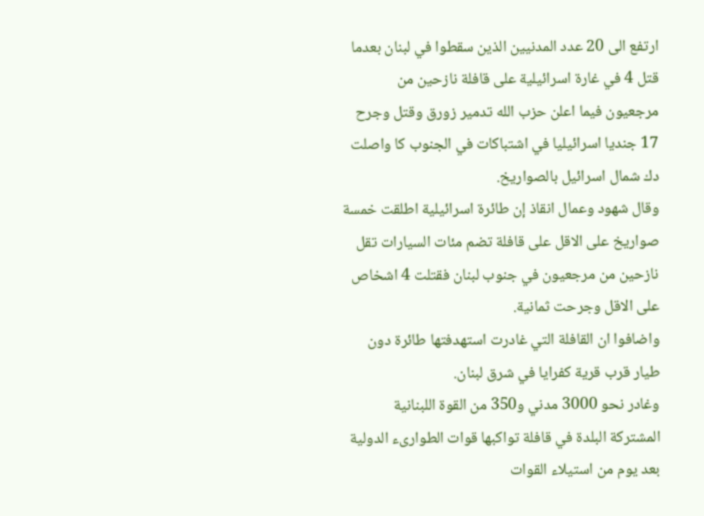ارتفع الى 20 عدد المدنيين الذين سقطوا في لبنان بعدما قتل 4 في غارة اسرائيلية على قافلة نازحين من مرجعيون فيما اعلن حزب الله تدمير زورق وقتل وجرح 17 جنديا اسرائيليا في اشتباكات في الجنوب كا واصلت دك شمال اسرائيل بالصواريخ.
وقال شهود وعمال انقاذ إن طائرة اسرائيلية اطلقت خمسة صواريخ على الاقل على قافلة تضم مئات السيارات تقل نازحين من مرجعيون في جنوب لبنان فقتلت 4 اشخاص على الاقل وجرحت ثمانية.
واضافوا ان القافلة التي غادرت استهدفتها طائرة دون طيار قرب قرية كفرايا في شرق لبنان.
وغادر نحو 3000 مدني و350 من القوة اللبنانية المشتركة البلدة في قافلة تواكبها قوات الطوارىء الدولية بعد يوم من استيلاء القوات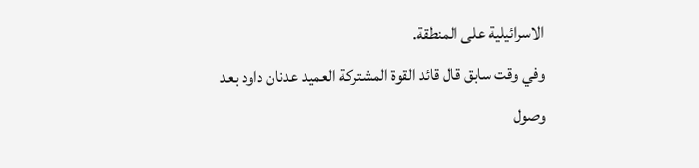الاسرائيلية على المنطقة.
وفي وقت سابق قال قائد القوة المشتركة العميد عدنان داود بعد وصول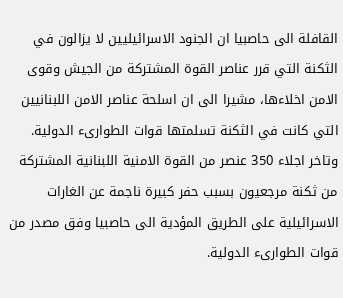القافلة الى حاصبيا ان الجنود الاسرائيليين لا يزالون في الثكنة التي قرر عناصر القوة المشتركة من الجيش وقوى الامن اخلاءها، مشيرا الى ان اسلحة عناصر الامن اللبنانيين التي كانت في الثكنة تسلمتها قوات الطوارىء الدولية.
وتاخر اجلاء 350 عنصر من القوة الامنية اللبنانية المشتركة من ثكنة مرجعيون بسبب حفر كبيرة ناجمة عن الغارات الاسرائيلية على الطريق المؤدية الى حاصبيا وفق مصدر من قوات الطوارىء الدولية.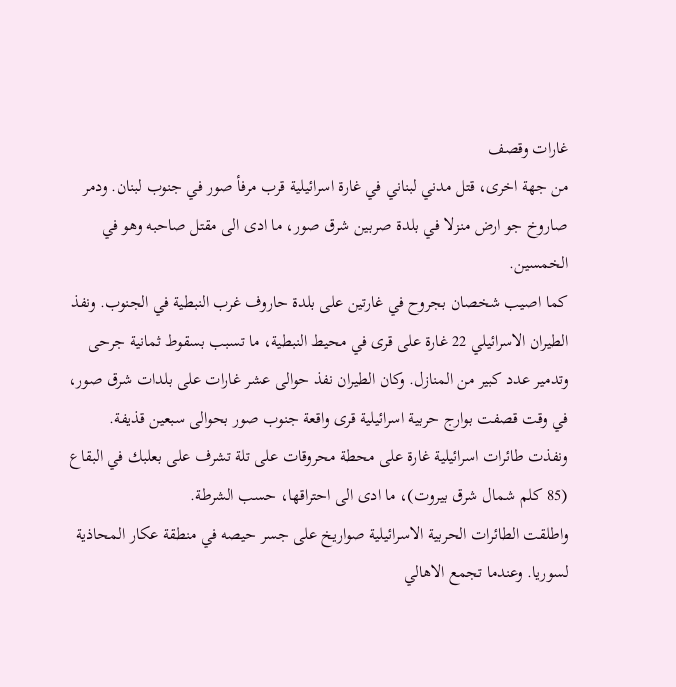غارات وقصف
من جهة اخرى، قتل مدني لبناني في غارة اسرائيلية قرب مرفأ صور في جنوب لبنان. ودمر صاروخ جو ارض منزلا في بلدة صربين شرق صور، ما ادى الى مقتل صاحبه وهو في الخمسين.
كما اصيب شخصان بجروح في غارتين على بلدة حاروف غرب النبطية في الجنوب. ونفذ الطيران الاسرائيلي 22 غارة على قرى في محيط النبطية، ما تسبب بسقوط ثمانية جرحى وتدمير عدد كبير من المنازل. وكان الطيران نفذ حوالى عشر غارات على بلدات شرق صور، في وقت قصفت بوارج حربية اسرائيلية قرى واقعة جنوب صور بحوالى سبعين قذيفة.
ونفذت طائرات اسرائيلية غارة على محطة محروقات على تلة تشرف على بعلبك في البقاع (85 كلم شمال شرق بيروت)، ما ادى الى احتراقها، حسب الشرطة.
واطلقت الطائرات الحربية الاسرائيلية صواريخ على جسر حيصه في منطقة عكار المحاذية لسوريا. وعندما تجمع الاهالي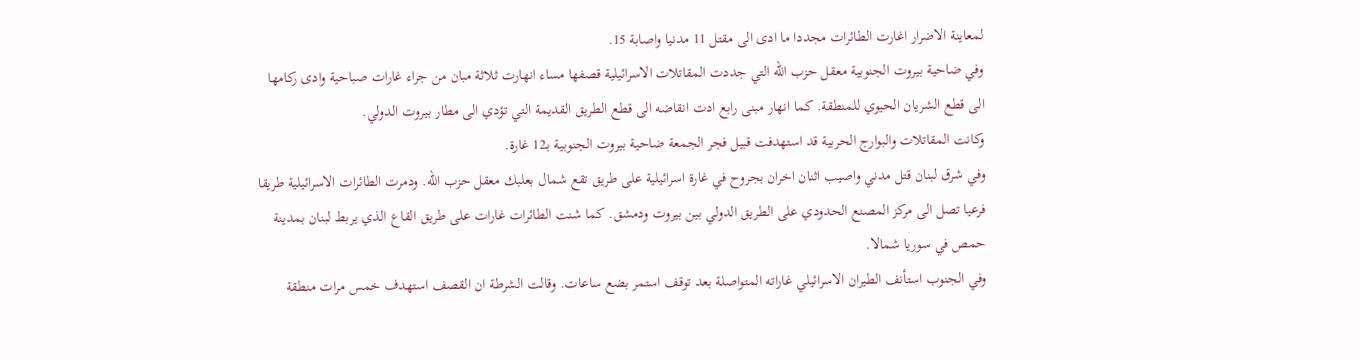لمعاينة الاضرار اغارت الطائرات مجددا ما ادى الى مقتل 11 مدنيا واصابة 15.
وفي ضاحية بيروت الجنوبية معقل حزب الله التي جددت المقاتلات الاسرائيلية قصفها مساء انهارت ثلاثة مبان من جراء غارات صباحية وادى ركامها الى قطع الشريان الحيوي للمنطقة. كما انهار مبنى رابع ادت انقاضه الى قطع الطريق القديمة التي تؤدي الى مطار بيروت الدولي.
وكانت المقاتلات والبوارج الحربية قد استهدفت قبيل فجر الجمعة ضاحية بيروت الجنوبية بـ12 غارة.
وفي شرق لبنان قتل مدني واصيب اثنان اخران بجروح في غارة اسرائيلية على طريق تقع شمال بعلبك معقل حزب الله. ودمرت الطائرات الاسرائيلية طريقا فرعيا تصل الى مركز المصنع الحدودي على الطريق الدولي بين بيروت ودمشق. كما شنت الطائرات غارات على طريق القاع الذي يربط لبنان بمدينة حمص في سوريا شمالا.
وفي الجنوب استأنف الطيران الاسرائيلي غاراته المتواصلة بعد توقف استمر بضع ساعات. وقالت الشرطة ان القصف استهدف خمس مرات منطقة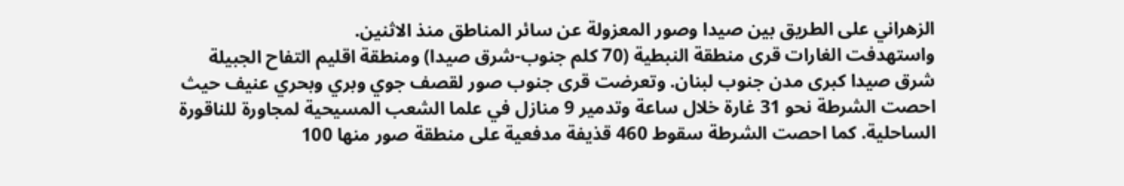الزهراني على الطريق بين صيدا وصور المعزولة عن سائر المناطق منذ الاثنين.
واستهدفت الغارات قرى منطقة النبطية (70 كلم جنوب-شرق صيدا) ومنطقة اقليم التفاح الجبيلة شرق صيدا كبرى مدن جنوب لبنان. وتعرضت قرى جنوب صور لقصف جوي وبري وبحري عنيف حيث احصت الشرطة نحو 31 غارة خلال ساعة وتدمير 9 منازل في علما الشعب المسيحية لمجاورة للناقورة الساحلية. كما احصت الشرطة سقوط 460 قذيفة مدفعية على منطقة صور منها 100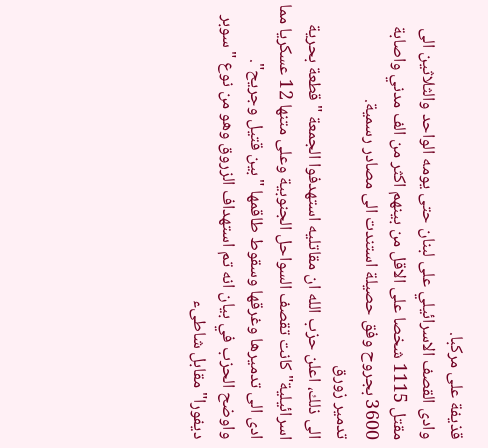قذيفة على مركبا.
وادى القصف الاسرائيلي على لبنان حتى يومه الواحد والثلاثين الى مقتل 1115 شخصا على الاقل من بينهم اكثر من الف مدني واصابة 3600 بجروح وفق حصيلة استندت الى مصادر رسمية.
تدمير زورق
الى ذلك، اعلن حزب الله ان مقاتليه استهدفوا الجمعة "قطعة بحرية اسرائيلية" كانت تقصف السواحل الجنوبية وعلى متنها 12 عسكريا مما ادى الى تدميرها وغرقها وسقوط طاقمها "بين قتيل وجريح".
واوضح الحزب في بيان انه تم استهداف الزروق وهو من نوع "سوبر ديفورا" مقابل شاطىء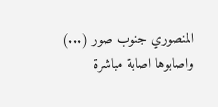المنصوري جنوب صور (...) واصابوها اصابة مباشرة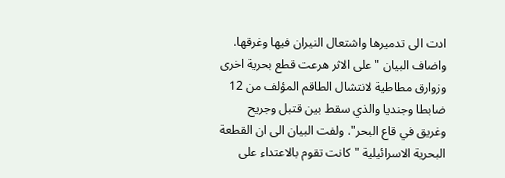ادت الى تدميرها واشتعال النيران فيها وغرقها. واضاف البيان "على الاثر هرعت قطع بحرية اخرى وزوارق مطاطية لانتشال الطاقم المؤلف من 12 ضابطا وجنديا والذي سقط بين قتبل وجريح وغريق في قاع البحر". ولفت البيان الى ان القطعة البحرية الاسرائيلية "كانت تقوم بالاعتداء على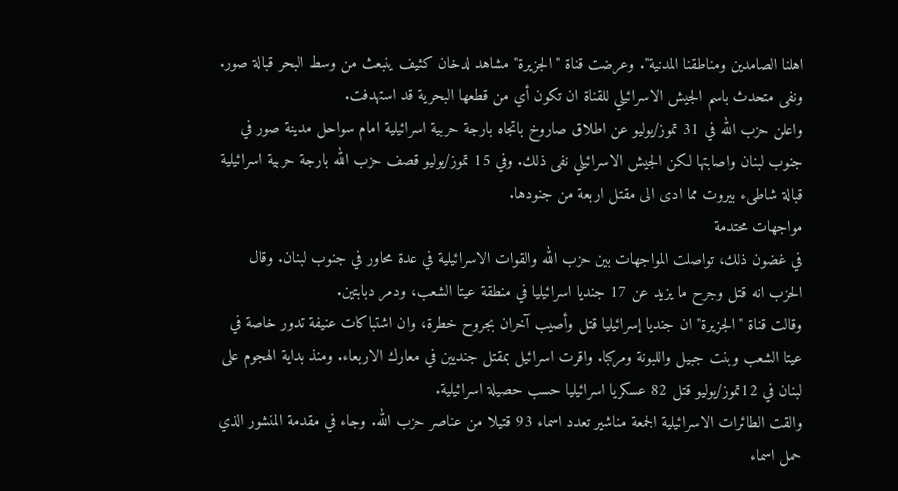اهلنا الصامدين ومناطقنا المدنية". وعرضت قناة "الجزيرة" مشاهد لدخان كثيف ينبعث من وسط البحر قبالة صور. ونفى متحدث باسم الجيش الاسرائيلي للقناة ان تكون أي من قطعها البحرية قد استهدفت.
واعلن حزب الله في 31 تموز/يوليو عن اطلاق صاروخ باتجاه بارجة حربية اسرائيلية امام سواحل مدينة صور في جنوب لبنان واصابتها لكن الجيش الاسرائيلي نفى ذلك. وفي 15 تموز/يوليو قصف حزب الله بارجة حربية اسرائيلية قبالة شاطىء بيروت مما ادى الى مقتل اربعة من جنودها.
مواجهات محتدمة
في غضون ذلك، تواصلت المواجهات بين حزب الله والقوات الاسرائيلية في عدة محاور في جنوب لبنان. وقال الحزب انه قتل وجرح ما يزيد عن 17 جنديا اسرائيليا في منطقة عيتا الشعب، ودمر دبابتين.
وقالت قناة "الجزيرة" ان جنديا إسرائيليا قتل وأصيب آخران بجروح خطرة، وان اشتباكات عنيفة تدور خاصة في عيتا الشعب وبنت جبيل واللبونة ومركبا. واقرت اسرائيل بمقتل جنديين في معارك الاربعاء. ومنذ بداية الهجوم على لبنان في 12تموز/يوليو قتل 82 عسكريا اسرائيليا حسب حصيلة اسرائيلية.
والقت الطائرات الاسرائيلية الجمعة مناشير تعدد اسماء 93 قتيلا من عناصر حزب الله. وجاء في مقدمة المنشور الذي حمل اسماء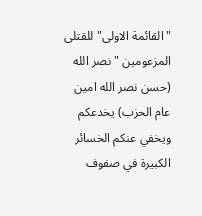"القائمة الاولى" للقتلى المزعومين "نصر الله (حسن نصر الله امين عام الحزب) يخدعكم ويخفي عنكم الخسائر الكبيرة في صفوف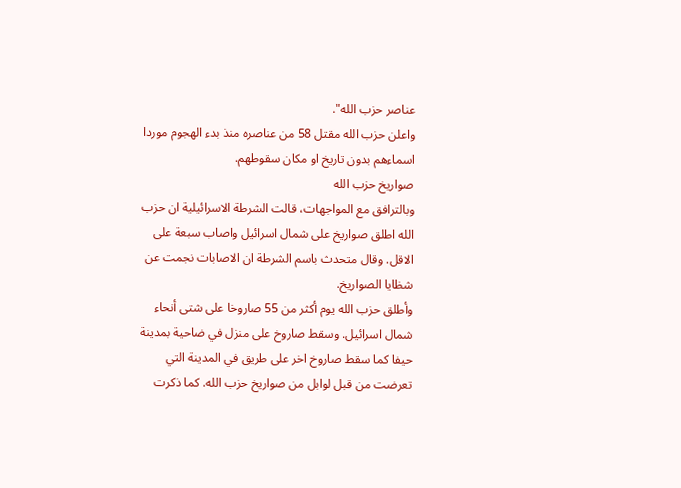عناصر حزب الله".
واعلن حزب الله مقتل 58 من عناصره منذ بدء الهجوم موردا اسماءهم بدون تاريخ او مكان سقوطهم.
صواريخ حزب الله
وبالترافق مع المواجهات، قالت الشرطة الاسرائيلية ان حزب الله اطلق صواريخ على شمال اسرائيل واصاب سبعة على الاقل. وقال متحدث باسم الشرطة ان الاصابات نجمت عن شظايا الصواريخ.
وأطلق حزب الله يوم أكثر من 55 صاروخا على شتى أنحاء شمال اسرائيل. وسقط صاروخ على منزل في ضاحية بمدينة حيفا كما سقط صاروخ اخر على طريق في المدينة التي تعرضت من قبل لوابل من صواريخ حزب الله. كما ذكرت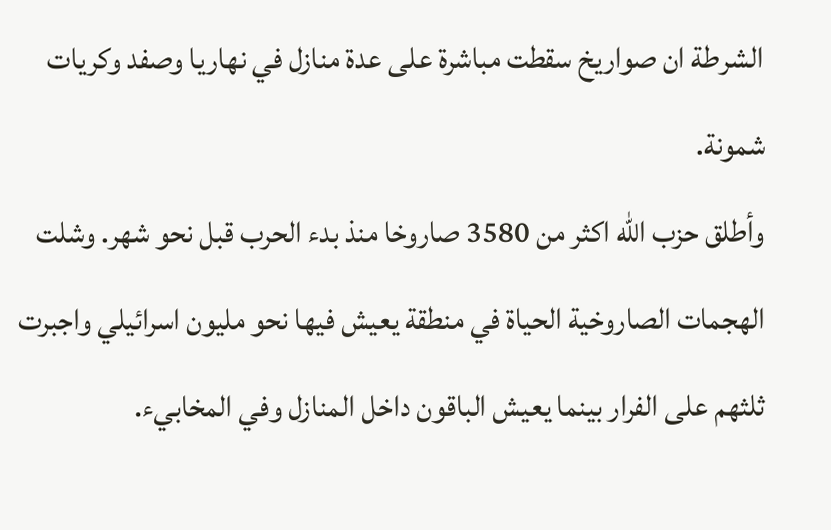الشرطة ان صواريخ سقطت مباشرة على عدة منازل في نهاريا وصفد وكريات شمونة.
وأطلق حزب الله اكثر من 3580 صاروخا منذ بدء الحرب قبل نحو شهر. وشلت الهجمات الصاروخية الحياة في منطقة يعيش فيها نحو مليون اسرائيلي واجبرت ثلثهم على الفرار بينما يعيش الباقون داخل المنازل وفي المخابيء.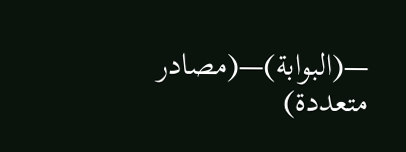—(البوابة)—(مصادر متعددة)